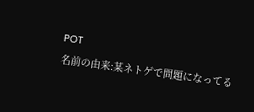POT
名前の由来:某ネトゲで問題になってる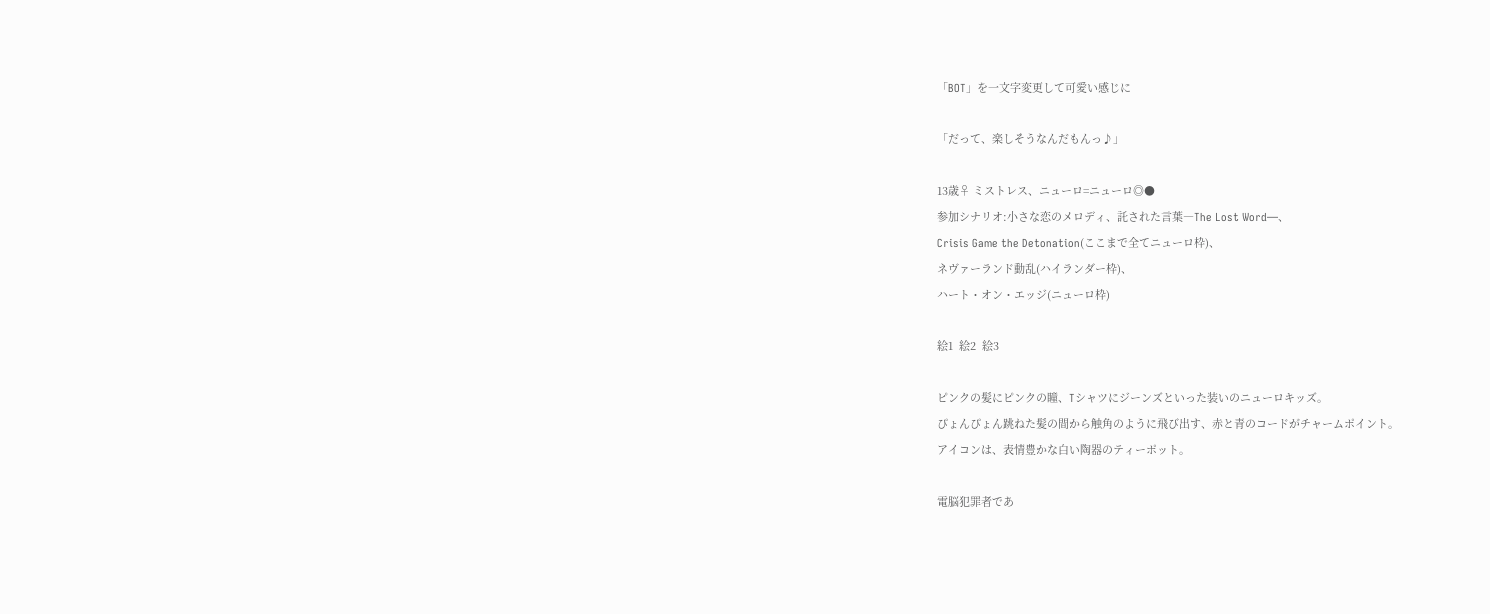「BOT」を一文字変更して可愛い感じに

「だって、楽しそうなんだもんっ♪」

13歳♀ ミストレス、ニューロ=ニューロ◎●
参加シナリオ:小さな恋のメロディ、託された言葉―The Lost Word―、
Crisis Game the Detonation(ここまで全てニューロ枠)、
ネヴァーランド動乱(ハイランダー枠)、
ハート・オン・エッジ(ニューロ枠)

絵1  絵2  絵3

ピンクの髪にピンクの瞳、Tシャツにジーンズといった装いのニューロキッズ。
ぴょんぴょん跳ねた髪の間から触角のように飛び出す、赤と青のコードがチャームポイント。
アイコンは、表情豊かな白い陶器のティーポット。

電脳犯罪者であ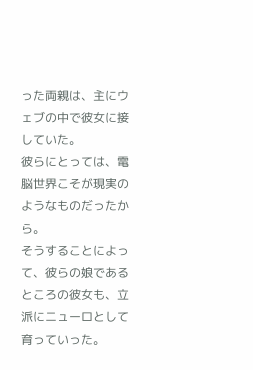った両親は、主にウェブの中で彼女に接していた。
彼らにとっては、電脳世界こそが現実のようなものだったから。
そうすることによって、彼らの娘であるところの彼女も、立派にニューロとして育っていった。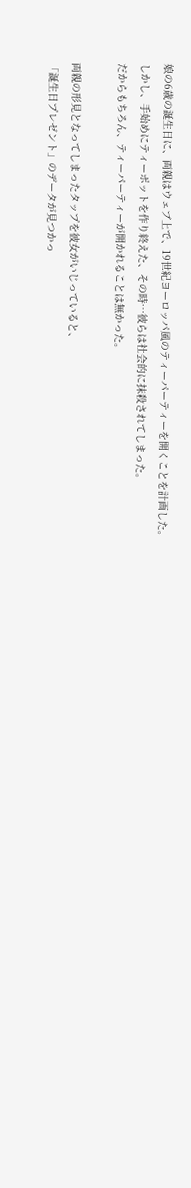娘の6歳の誕生日に、両親はウェブ上で、19世紀ヨーロッパ風のティーパーティーを開くことを計画した。
しかし、手始めにティーポットを作り終えた、その時…彼らは社会的に抹殺されてしまった。
だからもちろん、ティーパーティーが開かれることは無かった。

両親の形見となってしまったタップを彼女がいじっていると、
「誕生日プレゼント」のデータが見つかっ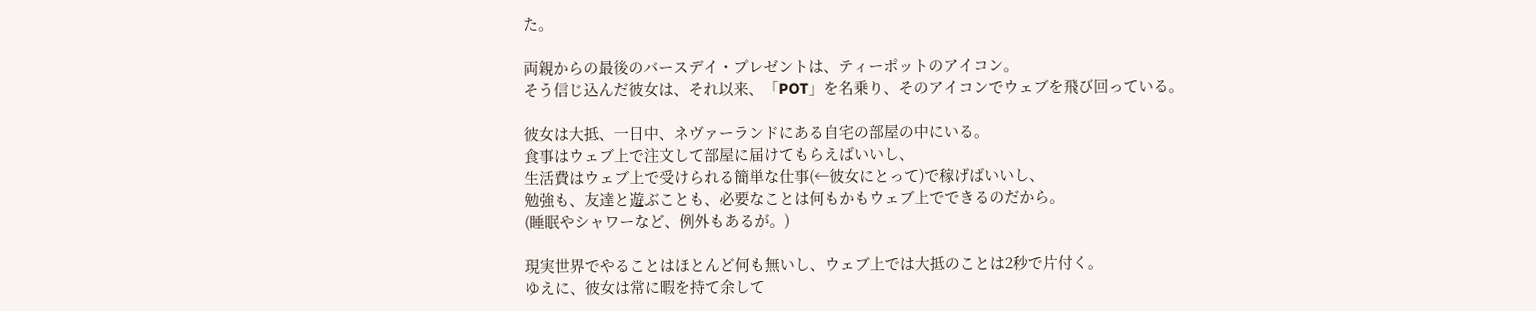た。

両親からの最後のバースデイ・プレゼントは、ティーポットのアイコン。
そう信じ込んだ彼女は、それ以来、「POT」を名乗り、そのアイコンでウェブを飛び回っている。

彼女は大抵、一日中、ネヴァーランドにある自宅の部屋の中にいる。
食事はウェブ上で注文して部屋に届けてもらえばいいし、
生活費はウェブ上で受けられる簡単な仕事(←彼女にとって)で稼げばいいし、
勉強も、友達と遊ぶことも、必要なことは何もかもウェブ上でできるのだから。
(睡眠やシャワーなど、例外もあるが。)

現実世界でやることはほとんど何も無いし、ウェブ上では大抵のことは2秒で片付く。
ゆえに、彼女は常に暇を持て余して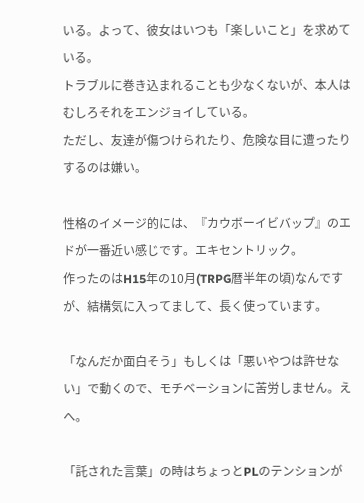いる。よって、彼女はいつも「楽しいこと」を求めている。
トラブルに巻き込まれることも少なくないが、本人はむしろそれをエンジョイしている。
ただし、友達が傷つけられたり、危険な目に遭ったりするのは嫌い。

性格のイメージ的には、『カウボーイビバップ』のエドが一番近い感じです。エキセントリック。
作ったのはH15年の10月(TRPG暦半年の頃)なんですが、結構気に入ってまして、長く使っています。

「なんだか面白そう」もしくは「悪いやつは許せない」で動くので、モチベーションに苦労しません。えへ。

「託された言葉」の時はちょっとPLのテンションが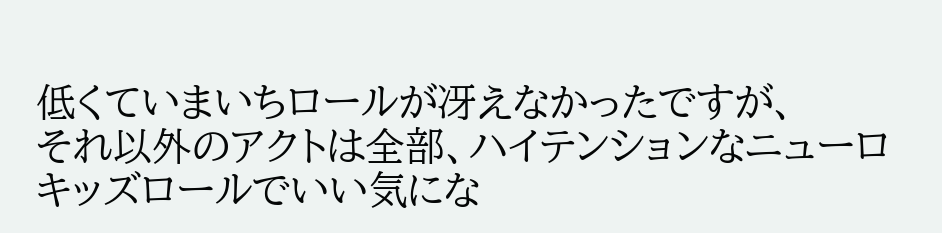低くていまいちロールが冴えなかったですが、
それ以外のアクトは全部、ハイテンションなニューロキッズロールでいい気にな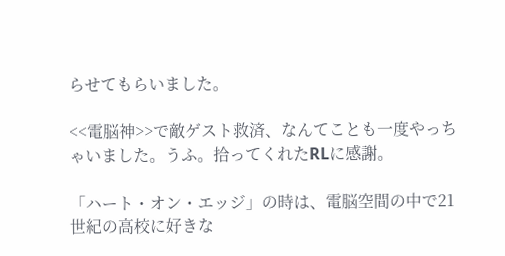らせてもらいました。

<<電脳神>>で敵ゲスト救済、なんてことも一度やっちゃいました。うふ。拾ってくれたRLに感謝。

「ハート・オン・エッジ」の時は、電脳空間の中で21世紀の高校に好きな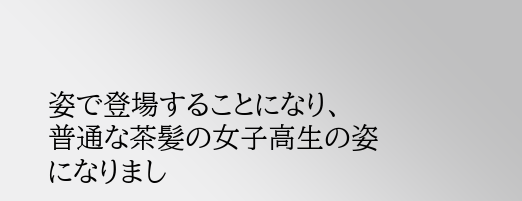姿で登場することになり、
普通な茶髪の女子高生の姿になりまし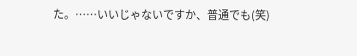た。……いいじゃないですか、普通でも(笑)